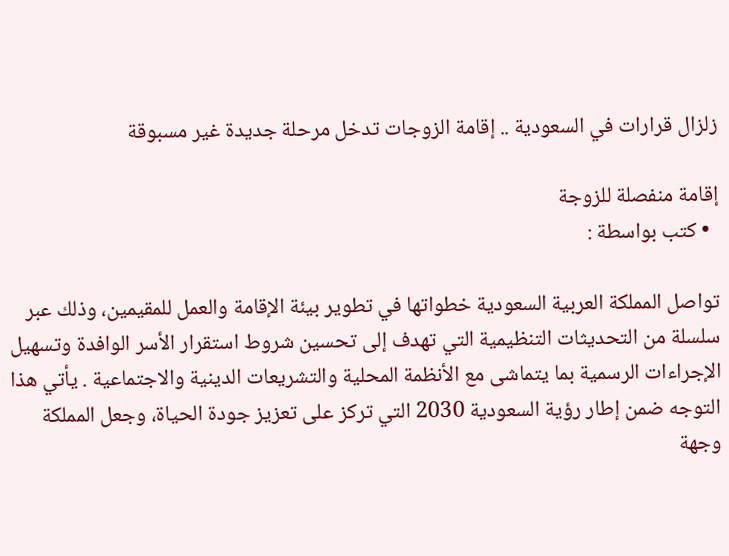زلزال قرارات في السعودية .. إقامة الزوجات تدخل مرحلة جديدة غير مسبوقة

إقامة منفصلة للزوجة
  • كتب بواسطة :

تواصل المملكة العربية السعودية خطواتها في تطوير بيئة الإقامة والعمل للمقيمين، وذلك عبر سلسلة من التحديثات التنظيمية التي تهدف إلى تحسين شروط استقرار الأسر الوافدة وتسهيل الإجراءات الرسمية بما يتماشى مع الأنظمة المحلية والتشريعات الدينية والاجتماعية . يأتي هذا التوجه ضمن إطار رؤية السعودية 2030 التي تركز على تعزيز جودة الحياة، وجعل المملكة وجهة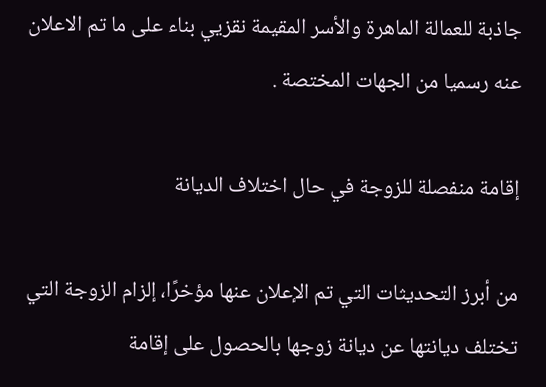جاذبة للعمالة الماهرة والأسر المقيمة نقزيي بناء على ما تم الاعلان عنه رسميا من الجهات المختصة .

إقامة منفصلة للزوجة في حال اختلاف الديانة

من أبرز التحديثات التي تم الإعلان عنها مؤخرًا، إلزام الزوجة التي تختلف ديانتها عن ديانة زوجها بالحصول على إقامة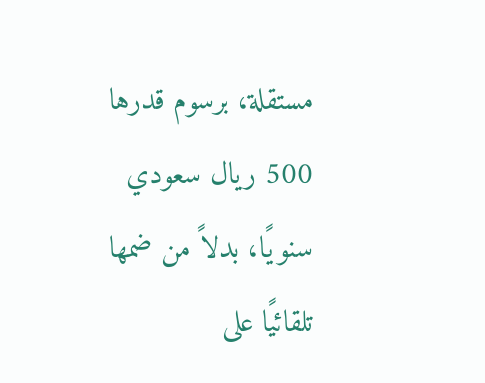مستقلة، برسوم قدرها 500 ريال سعودي سنويًا، بدلاً من ضمها تلقائيًا على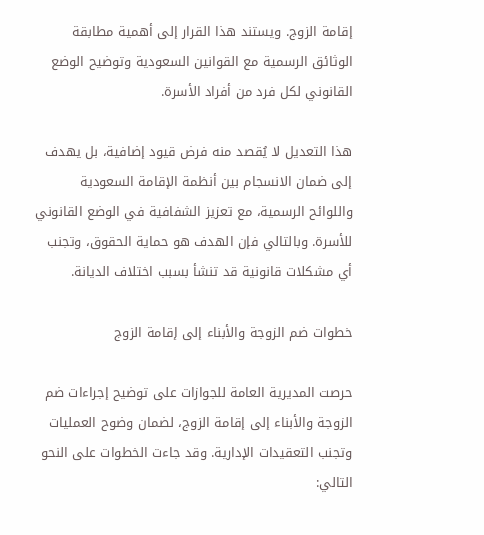إقامة الزوج. ويستند هذا القرار إلى أهمية مطابقة الوثائق الرسمية مع القوانين السعودية وتوضيح الوضع القانوني لكل فرد من أفراد الأسرة.

هذا التعديل لا يُقصد منه فرض قيود إضافية، بل يهدف إلى ضمان الانسجام بين أنظمة الإقامة السعودية واللوائح الرسمية، مع تعزيز الشفافية في الوضع القانوني للأسرة. وبالتالي فإن الهدف هو حماية الحقوق، وتجنب أي مشكلات قانونية قد تنشأ بسبب اختلاف الديانة.

خطوات ضم الزوجة والأبناء إلى إقامة الزوج

حرصت المديرية العامة للجوازات على توضيح إجراءات ضم الزوجة والأبناء إلى إقامة الزوج، لضمان وضوح العمليات وتجنب التعقيدات الإدارية. وقد جاءت الخطوات على النحو التالي: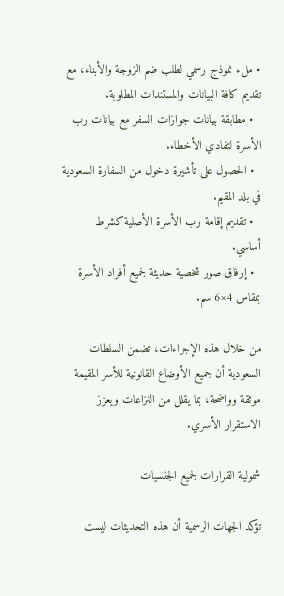• ملء نموذج رسمي لطلب ضم الزوجة والأبناء، مع تقديم كافة البيانات والمستندات المطلوبة.
  • مطابقة بيانات جوازات السفر مع بيانات رب الأسرة لتفادي الأخطاء.
  • الحصول على تأشيرة دخول من السفارة السعودية في بلد المقيم.
  • تقديم إقامة رب الأسرة الأصلية كشرط أساسي.
  • إرفاق صور شخصية حديثة لجميع أفراد الأسرة بمقاس 4×6 سم.

من خلال هذه الإجراءات، تضمن السلطات السعودية أن جميع الأوضاع القانونية للأسر المقيمة موثقة وواضحة، بما يقلل من النزاعات ويعزز الاستقرار الأسري.

شمولية القرارات لجميع الجنسيات

تؤكد الجهات الرسمية أن هذه التحديثات ليست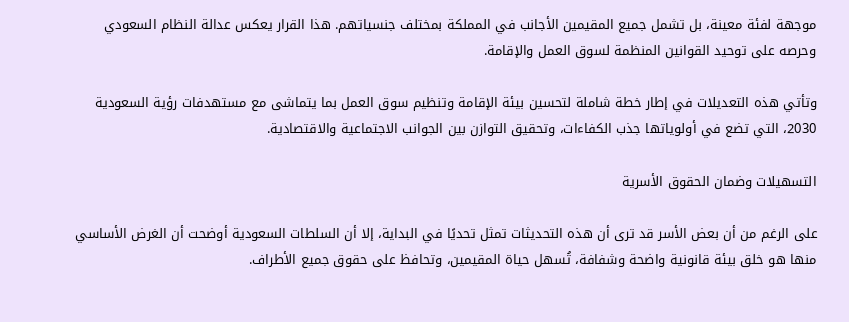موجهة لفئة معينة، بل تشمل جميع المقيمين الأجانب في المملكة بمختلف جنسياتهم. هذا القرار يعكس عدالة النظام السعودي وحرصه على توحيد القوانين المنظمة لسوق العمل والإقامة.

وتأتي هذه التعديلات في إطار خطة شاملة لتحسين بيئة الإقامة وتنظيم سوق العمل بما يتماشى مع مستهدفات رؤية السعودية 2030، التي تضع في أولوياتها جذب الكفاءات، وتحقيق التوازن بين الجوانب الاجتماعية والاقتصادية.

التسهيلات وضمان الحقوق الأسرية

على الرغم من أن بعض الأسر قد ترى أن هذه التحديثات تمثل تحديًا في البداية، إلا أن السلطات السعودية أوضحت أن الغرض الأساسي منها هو خلق بيئة قانونية واضحة وشفافة، تُسهل حياة المقيمين، وتحافظ على حقوق جميع الأطراف.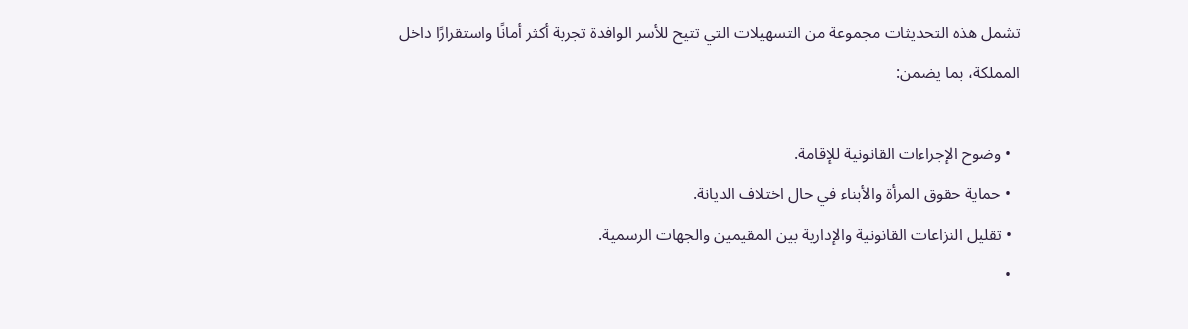تشمل هذه التحديثات مجموعة من التسهيلات التي تتيح للأسر الوافدة تجربة أكثر أمانًا واستقرارًا داخل المملكة، بما يضمن:

  • وضوح الإجراءات القانونية للإقامة.
  • حماية حقوق المرأة والأبناء في حال اختلاف الديانة.
  • تقليل النزاعات القانونية والإدارية بين المقيمين والجهات الرسمية.
  •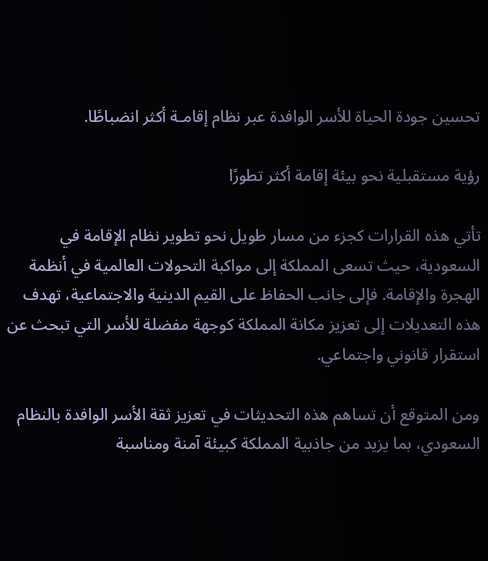تحسين جودة الحياة للأسر الوافدة عبر نظام إقامـة أكثر انضباطًا.

رؤية مستقبلية نحو بيئة إقامة أكثر تطورًا

تأتي هذه القرارات كجزء من مسار طويل نحو تطوير نظام الإقامة في السعودية، حيث تسعى المملكة إلى مواكبة التحولات العالمية في أنظمة الهجرة والإقامة. فإلى جانب الحفاظ على القيم الدينية والاجتماعية، تهدف هذه التعديلات إلى تعزيز مكانة المملكة كوجهة مفضلة للأسر التي تبحث عن استقرار قانوني واجتماعي.

ومن المتوقع أن تساهم هذه التحديثات في تعزيز ثقة الأسر الوافدة بالنظام السعودي، بما يزيد من جاذبية المملكة كبيئة آمنة ومناسبة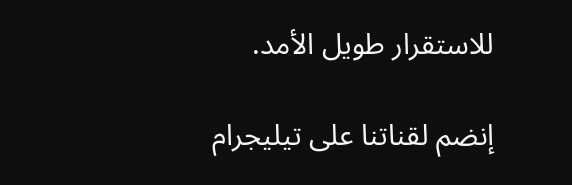للاستقرار طويل الأمد.

إنضم لقناتنا على تيليجرام